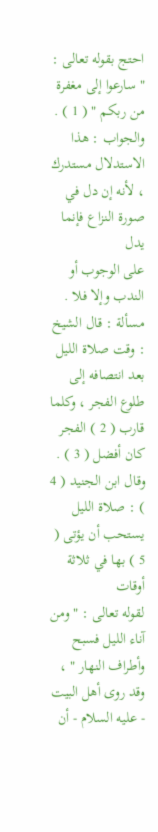احتج بقوله تعالى : " سارعوا إلى مغفرة من ربكم " ( 1 ) .
والجواب : هذا الاستدلال مستدرك ، لأنه إن دل في صورة النزاع فإنما يدل
على الوجوب أو الندب وإلا فلا .
مسألة : قال الشيخ : وقت صلاة الليل بعد انتصافه إلى طلوع الفجر ، وكلما
قارب ( 2 ) الفجر كان أفضل ( 3 ) .
وقال ابن الجنيد ( 4 ) : صلاة الليل يستحب أن يؤتى ( 5 ) بها في ثلاثة أوقات
لقوله تعالى : " ومن آناء الليل فسبح وأطراف النهار " ، وقد روى أهل البيت
- عليه السلام - أن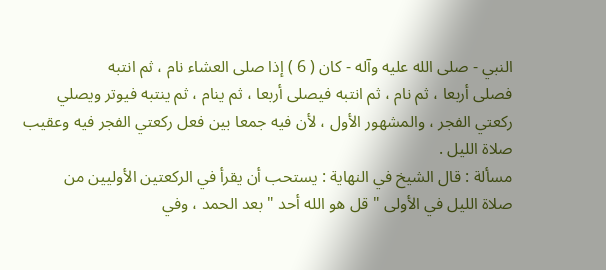النبي - صلى الله عليه وآله - كان ( 6 ) إذا صلى العشاء نام ، ثم انتبه
فصلى أربعا ، ثم نام ، ثم انتبه فيصلى أربعا ، ثم ينام ، ثم ينتبه فيوتر ويصلي
ركعتي الفجر ، والمشهور الأول ، لأن فيه جمعا بين فعل ركعتي الفجر فيه وعقيب
صلاة الليل .
مسألة : قال الشيخ في النهاية : يستحب أن يقرأ في الركعتين الأوليين من
صلاة الليل في الأولى " قل هو الله أحد " بعد الحمد ، وفي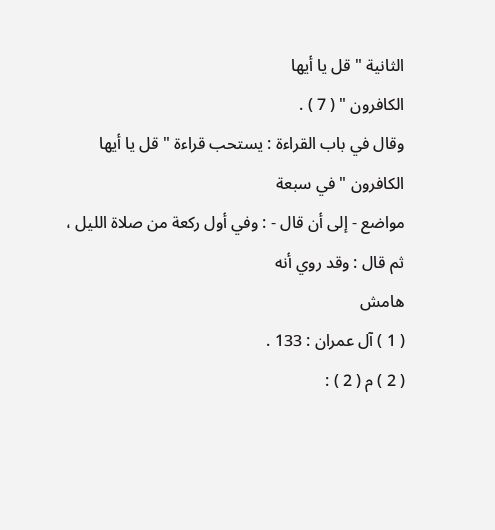الثانية " قل يا أيها
الكافرون " ( 7 ) .
وقال في باب القراءة : يستحب قراءة " قل يا أيها الكافرون " في سبعة
مواضع - إلى أن قال - : وفي أول ركعة من صلاة الليل ، ثم قال : وقد روي أنه
هامش
( 1 ) آل عمران : 133 .
( 2 ) م ( 2 ) :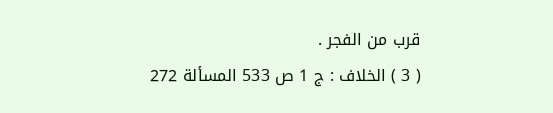قرب من الفجر .
( 3 ) الخلاف : ج 1 ص 533 المسألة 272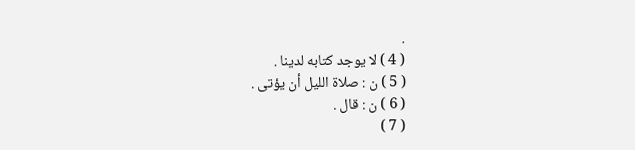.
( 4 ) لا يوجد كتابه لدينا .
( 5 ) ن : صلاة الليل أن يؤتى .
( 6 ) ن : قال .
( 7 )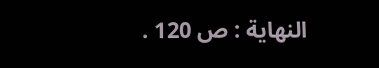النهاية : ص 120 .